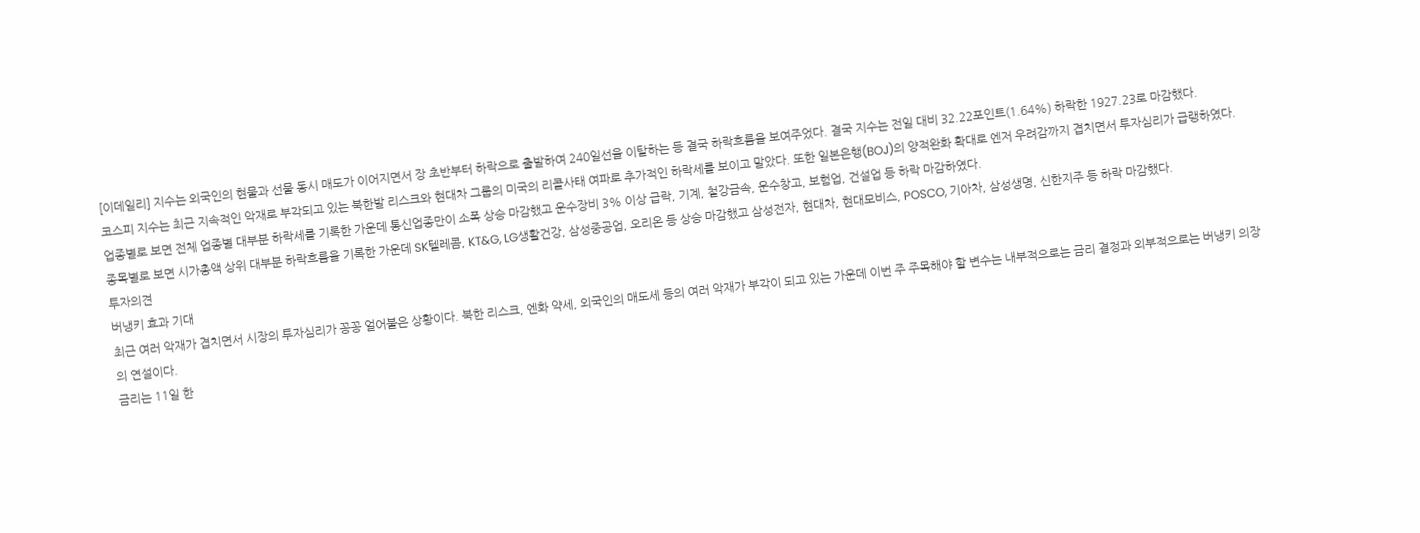[이데일리] 지수는 외국인의 현물과 선물 동시 매도가 이어지면서 장 초반부터 하락으로 출발하여 240일선을 이탈하는 등 결국 하락흐름을 보여주었다. 결국 지수는 전일 대비 32.22포인트(1.64%) 하락한 1927.23로 마감했다.
코스피 지수는 최근 지속적인 악재로 부각되고 있는 북한발 리스크와 현대차 그룹의 미국의 리콜사태 여파로 추가적인 하락세를 보이고 말았다. 또한 일본은행(BOJ)의 양적완화 확대로 엔저 우려감까지 겹치면서 투자심리가 급랭하였다.
업종별로 보면 전체 업종별 대부분 하락세를 기록한 가운데 통신업종만이 소폭 상승 마감했고 운수장비 3% 이상 급락, 기계, 철강금속, 운수창고, 보험업, 건설업 등 하락 마감하였다.
종목별로 보면 시가총액 상위 대부분 하락흐름을 기록한 가운데 SK텔레콤, KT&G, LG생활건강, 삼성중공업, 오리온 등 상승 마감했고 삼성전자, 현대차, 현대모비스, POSCO, 기아차, 삼성생명, 신한지주 등 하락 마감했다.
투자의견
버냉키 효과 기대
최근 여러 악재가 겹치면서 시장의 투자심리가 꽁꽁 얼어붙은 상황이다. 북한 리스크, 엔화 약세, 외국인의 매도세 등의 여러 악재가 부각이 되고 있는 가운데 이번 주 주목해야 할 변수는 내부적으로는 금리 결정과 외부적으로는 버냉키 의장의 연설이다.
금리는 11일 한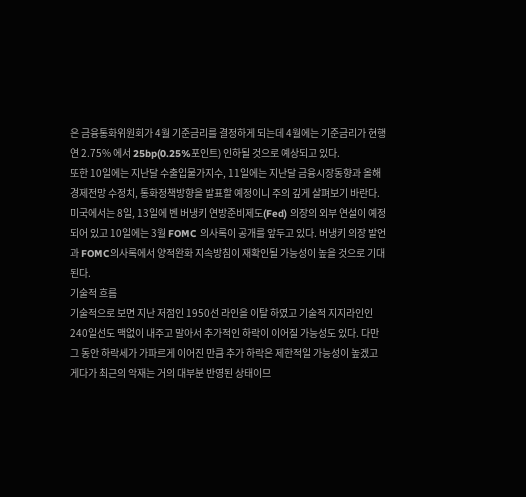은 금융통화위원회가 4월 기준금리를 결정하게 되는데 4월에는 기준금리가 현행 연 2.75% 에서 25bp(0.25%포인트) 인하될 것으로 예상되고 있다.
또한 10일에는 지난달 수출입물가지수, 11일에는 지난달 금융시장동향과 올해 경제전망 수정치, 통화정책방향을 발표할 예정이니 주의 깊게 살펴보기 바란다.
미국에서는 8일, 13일에 벤 버냉키 연방준비제도(Fed) 의장의 외부 연설이 예정되어 있고 10일에는 3월 FOMC 의사록이 공개를 앞두고 있다. 버냉키 의장 발언과 FOMC의사록에서 양적완화 지속방침이 재확인될 가능성이 높을 것으로 기대된다.
기술적 흐름
기술적으로 보면 지난 저점인 1950선 라인을 이탈 하였고 기술적 지지라인인 240일선도 맥없이 내주고 말아서 추가적인 하락이 이어질 가능성도 있다. 다만 그 동안 하락세가 가파르게 이어진 만큼 추가 하락은 제한적일 가능성이 높겠고 게다가 최근의 악재는 거의 대부분 반영된 상태이므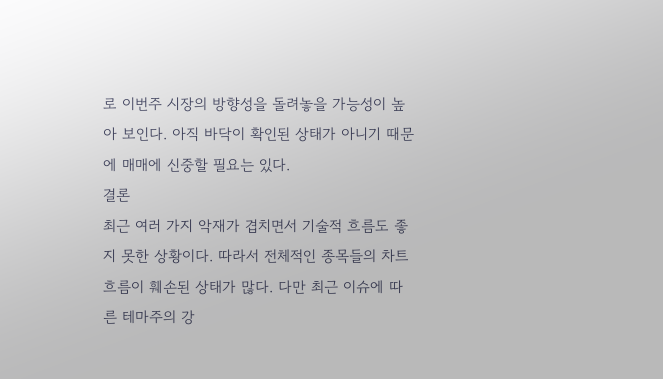로 이번주 시장의 방향성을 돌려놓을 가능성이 높아 보인다. 아직 바닥이 확인된 상태가 아니기 때문에 매매에 신중할 필요는 있다.
결론
최근 여러 가지 악재가 겹치면서 기술적 흐름도 좋지 못한 상황이다. 따라서 전체적인 종목들의 차트 흐름이 훼손된 상태가 많다. 다만 최근 이슈에 따른 테마주의 강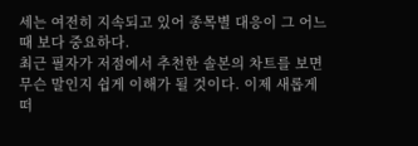세는 여전히 지속되고 있어 종목별 대응이 그 어느 때 보다 중요하다.
최근 필자가 저점에서 추천한 솔본의 차트를 보면 무슨 말인지 쉽게 이해가 될 것이다. 이제 새롭게 떠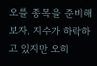오를 종목을 준비해 보자. 지수가 하락하고 있지만 오히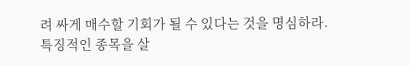려 싸게 매수할 기회가 될 수 있다는 것을 명심하라.
특징적인 종목을 살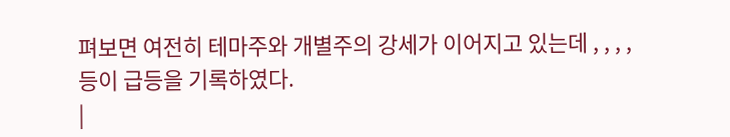펴보면 여전히 테마주와 개별주의 강세가 이어지고 있는데 , , , , 등이 급등을 기록하였다.
|